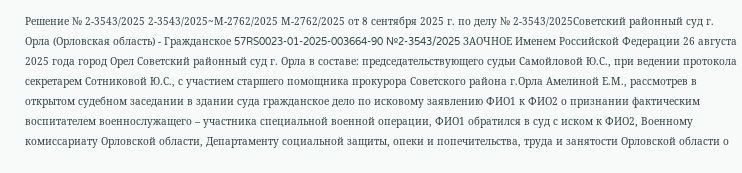Решение № 2-3543/2025 2-3543/2025~М-2762/2025 М-2762/2025 от 8 сентября 2025 г. по делу № 2-3543/2025Советский районный суд г. Орла (Орловская область) - Гражданское 57RS0023-01-2025-003664-90 №2-3543/2025 ЗАОЧНОЕ Именем Российской Федерации 26 августа 2025 года город Орел Советский районный суд г. Орла в составе: председательствующего судьи Самойловой Ю.С., при ведении протокола секретарем Сотниковой Ю.С., с участием старшего помощника прокурора Советского района г.Орла Амелиной Е.М., рассмотрев в открытом судебном заседании в здании суда гражданское дело по исковому заявлению ФИО1 к ФИО2 о признании фактическим воспитателем военнослужащего – участника специальной военной операции, ФИО1 обратился в суд с иском к ФИО2, Военному комиссариату Орловской области, Департаменту социальной защиты, опеки и попечительства, труда и занятости Орловской области о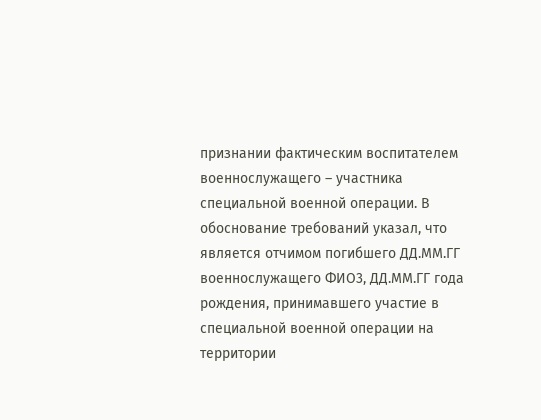признании фактическим воспитателем военнослужащего – участника специальной военной операции. В обоснование требований указал, что является отчимом погибшего ДД.ММ.ГГ военнослужащего ФИО3, ДД.ММ.ГГ года рождения, принимавшего участие в специальной военной операции на территории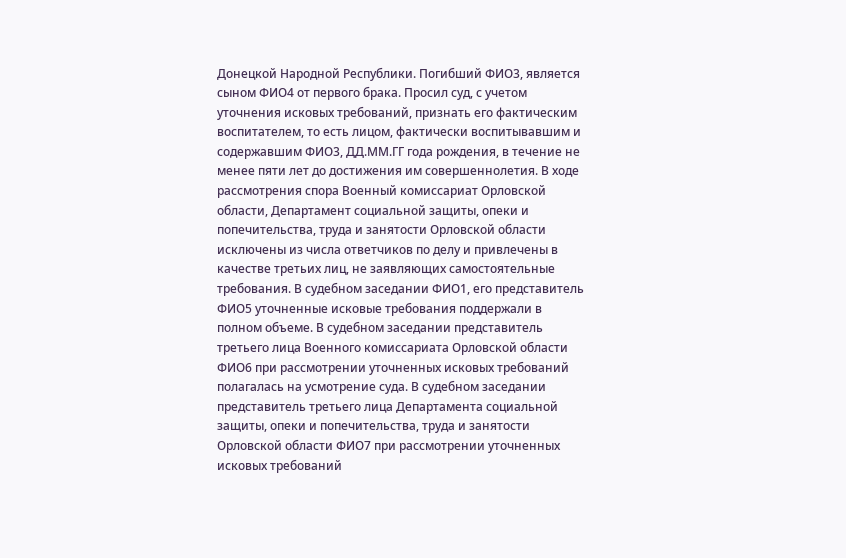Донецкой Народной Республики. Погибший ФИО3, является сыном ФИО4 от первого брака. Просил суд, с учетом уточнения исковых требований, признать его фактическим воспитателем, то есть лицом, фактически воспитывавшим и содержавшим ФИО3, ДД.ММ.ГГ года рождения, в течение не менее пяти лет до достижения им совершеннолетия. В ходе рассмотрения спора Военный комиссариат Орловской области, Департамент социальной защиты, опеки и попечительства, труда и занятости Орловской области исключены из числа ответчиков по делу и привлечены в качестве третьих лиц, не заявляющих самостоятельные требования. В судебном заседании ФИО1, его представитель ФИО5 уточненные исковые требования поддержали в полном объеме. В судебном заседании представитель третьего лица Военного комиссариата Орловской области ФИО6 при рассмотрении уточненных исковых требований полагалась на усмотрение суда. В судебном заседании представитель третьего лица Департамента социальной защиты, опеки и попечительства, труда и занятости Орловской области ФИО7 при рассмотрении уточненных исковых требований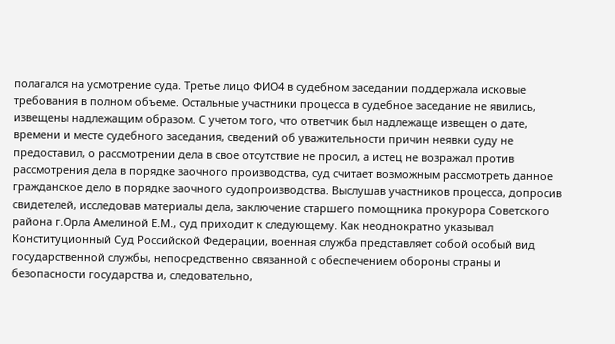полагался на усмотрение суда. Третье лицо ФИО4 в судебном заседании поддержала исковые требования в полном объеме. Остальные участники процесса в судебное заседание не явились, извещены надлежащим образом. С учетом того, что ответчик был надлежаще извещен о дате, времени и месте судебного заседания, сведений об уважительности причин неявки суду не предоставил, о рассмотрении дела в свое отсутствие не просил, а истец не возражал против рассмотрения дела в порядке заочного производства, суд считает возможным рассмотреть данное гражданское дело в порядке заочного судопроизводства. Выслушав участников процесса, допросив свидетелей, исследовав материалы дела, заключение старшего помощника прокурора Советского района г.Орла Амелиной Е.М., суд приходит к следующему. Как неоднократно указывал Конституционный Суд Российской Федерации, военная служба представляет собой особый вид государственной службы, непосредственно связанной с обеспечением обороны страны и безопасности государства и, следовательно,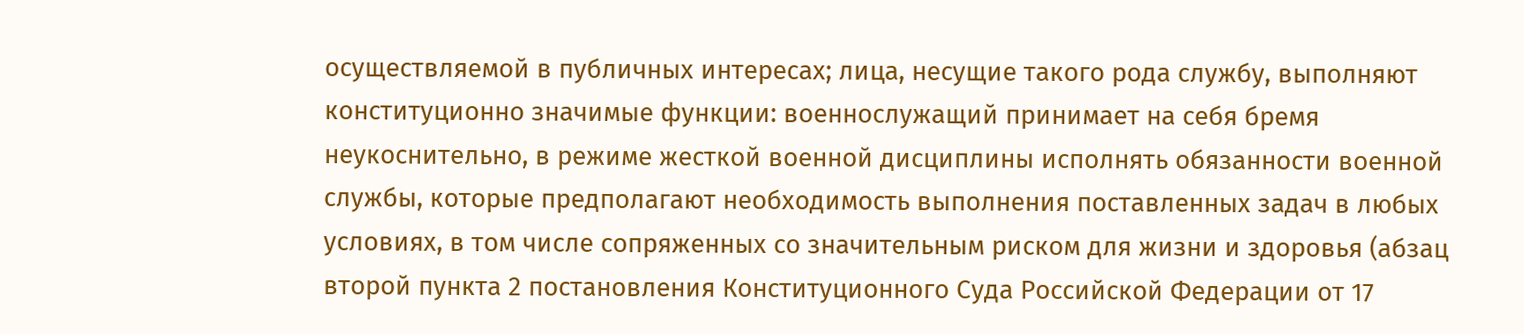осуществляемой в публичных интересах; лица, несущие такого рода службу, выполняют конституционно значимые функции: военнослужащий принимает на себя бремя неукоснительно, в режиме жесткой военной дисциплины исполнять обязанности военной службы, которые предполагают необходимость выполнения поставленных задач в любых условиях, в том числе сопряженных со значительным риском для жизни и здоровья (абзац второй пункта 2 постановления Конституционного Суда Российской Федерации от 17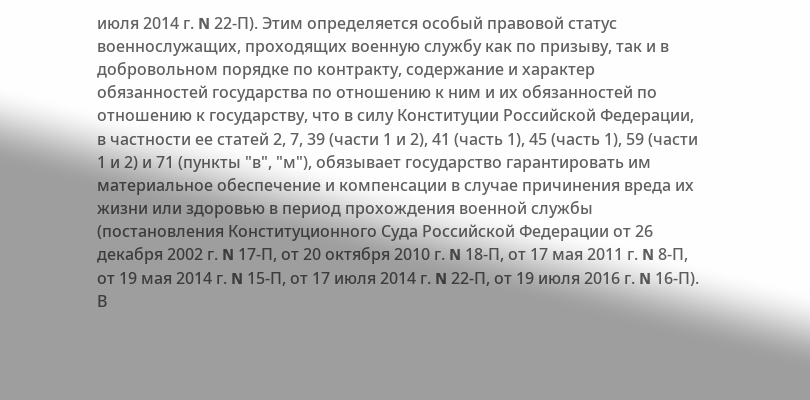июля 2014 г. N 22-П). Этим определяется особый правовой статус военнослужащих, проходящих военную службу как по призыву, так и в добровольном порядке по контракту, содержание и характер обязанностей государства по отношению к ним и их обязанностей по отношению к государству, что в силу Конституции Российской Федерации, в частности ее статей 2, 7, 39 (части 1 и 2), 41 (часть 1), 45 (часть 1), 59 (части 1 и 2) и 71 (пункты "в", "м"), обязывает государство гарантировать им материальное обеспечение и компенсации в случае причинения вреда их жизни или здоровью в период прохождения военной службы (постановления Конституционного Суда Российской Федерации от 26 декабря 2002 г. N 17-П, от 20 октября 2010 г. N 18-П, от 17 мая 2011 г. N 8-П, от 19 мая 2014 г. N 15-П, от 17 июля 2014 г. N 22-П, от 19 июля 2016 г. N 16-П). В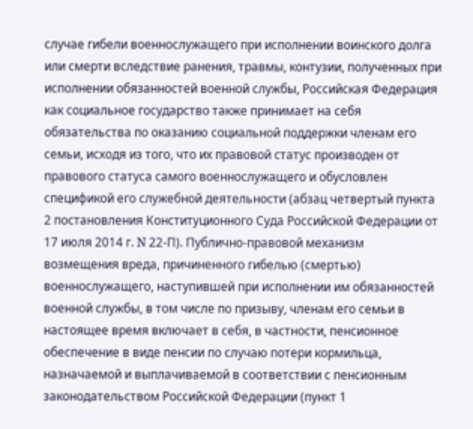случае гибели военнослужащего при исполнении воинского долга или смерти вследствие ранения, травмы, контузии, полученных при исполнении обязанностей военной службы, Российская Федерация как социальное государство также принимает на себя обязательства по оказанию социальной поддержки членам его семьи, исходя из того, что их правовой статус производен от правового статуса самого военнослужащего и обусловлен спецификой его служебной деятельности (абзац четвертый пункта 2 постановления Конституционного Суда Российской Федерации от 17 июля 2014 г. N 22-П). Публично-правовой механизм возмещения вреда, причиненного гибелью (смертью) военнослужащего, наступившей при исполнении им обязанностей военной службы, в том числе по призыву, членам его семьи в настоящее время включает в себя, в частности, пенсионное обеспечение в виде пенсии по случаю потери кормильца, назначаемой и выплачиваемой в соответствии с пенсионным законодательством Российской Федерации (пункт 1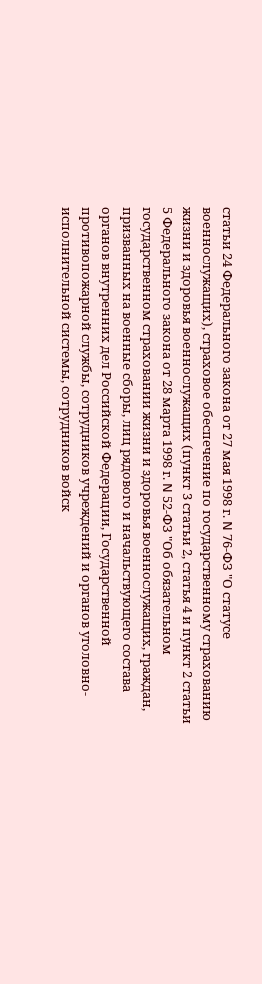статьи 24 Федерального закона от 27 мая 1998 г. N 76-ФЗ "О статусе военнослужащих), страховое обеспечение по государственному страхованию жизни и здоровья военнослужащих (пункт 3 статьи 2, статья 4 и пункт 2 статьи 5 Федерального закона от 28 марта 1998 г. N 52-ФЗ "Об обязательном государственном страховании жизни и здоровья военнослужащих, граждан, призванных на военные сборы, лиц рядового и начальствующего состава органов внутренних дел Российской Федерации, Государственной противопожарной службы, сотрудников учреждений и органов уголовно-исполнительной системы, сотрудников войск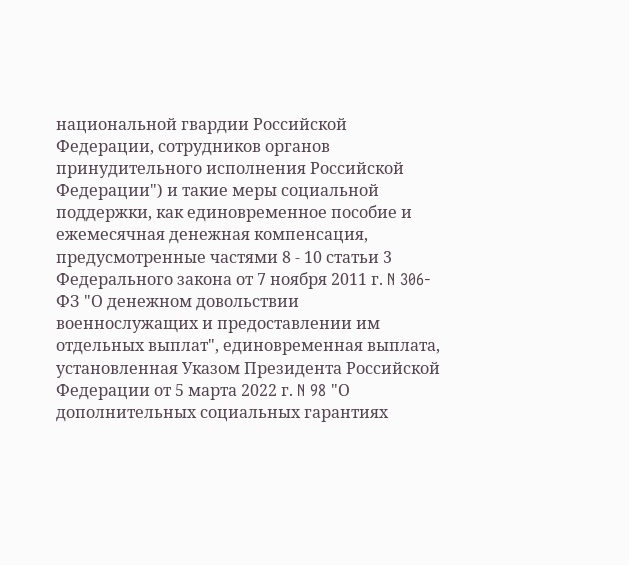национальной гвардии Российской Федерации, сотрудников органов принудительного исполнения Российской Федерации") и такие меры социальной поддержки, как единовременное пособие и ежемесячная денежная компенсация, предусмотренные частями 8 - 10 статьи 3 Федерального закона от 7 ноября 2011 г. N 306-ФЗ "О денежном довольствии военнослужащих и предоставлении им отдельных выплат", единовременная выплата, установленная Указом Президента Российской Федерации от 5 марта 2022 г. N 98 "О дополнительных социальных гарантиях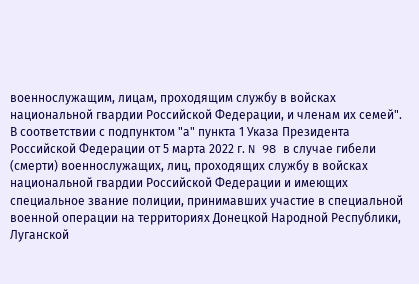военнослужащим, лицам, проходящим службу в войсках национальной гвардии Российской Федерации, и членам их семей". В соответствии с подпунктом "а" пункта 1 Указа Президента Российской Федерации от 5 марта 2022 г. N 98 в случае гибели (смерти) военнослужащих, лиц, проходящих службу в войсках национальной гвардии Российской Федерации и имеющих специальное звание полиции, принимавших участие в специальной военной операции на территориях Донецкой Народной Республики, Луганской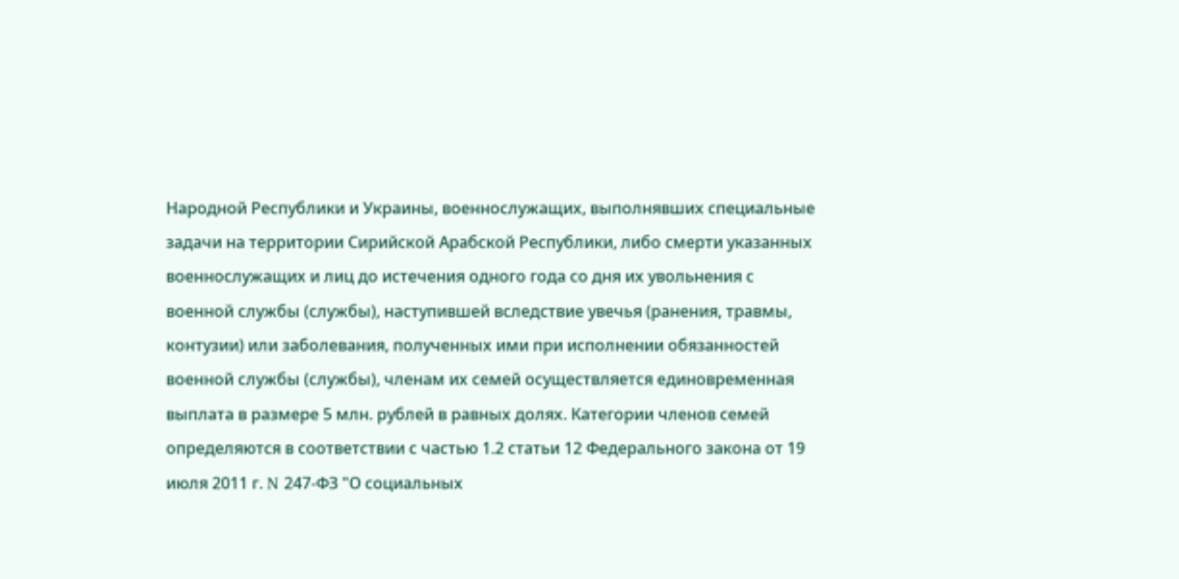Народной Республики и Украины, военнослужащих, выполнявших специальные задачи на территории Сирийской Арабской Республики, либо смерти указанных военнослужащих и лиц до истечения одного года со дня их увольнения с военной службы (службы), наступившей вследствие увечья (ранения, травмы, контузии) или заболевания, полученных ими при исполнении обязанностей военной службы (службы), членам их семей осуществляется единовременная выплата в размере 5 млн. рублей в равных долях. Категории членов семей определяются в соответствии с частью 1.2 статьи 12 Федерального закона от 19 июля 2011 г. N 247-ФЗ "О социальных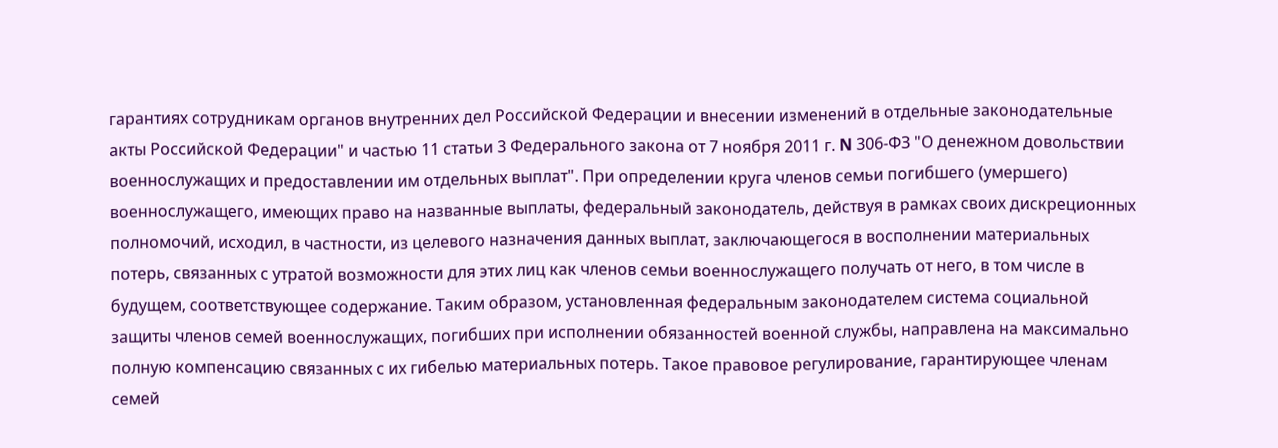гарантиях сотрудникам органов внутренних дел Российской Федерации и внесении изменений в отдельные законодательные акты Российской Федерации" и частью 11 статьи 3 Федерального закона от 7 ноября 2011 г. N 306-ФЗ "О денежном довольствии военнослужащих и предоставлении им отдельных выплат". При определении круга членов семьи погибшего (умершего) военнослужащего, имеющих право на названные выплаты, федеральный законодатель, действуя в рамках своих дискреционных полномочий, исходил, в частности, из целевого назначения данных выплат, заключающегося в восполнении материальных потерь, связанных с утратой возможности для этих лиц как членов семьи военнослужащего получать от него, в том числе в будущем, соответствующее содержание. Таким образом, установленная федеральным законодателем система социальной защиты членов семей военнослужащих, погибших при исполнении обязанностей военной службы, направлена на максимально полную компенсацию связанных с их гибелью материальных потерь. Такое правовое регулирование, гарантирующее членам семей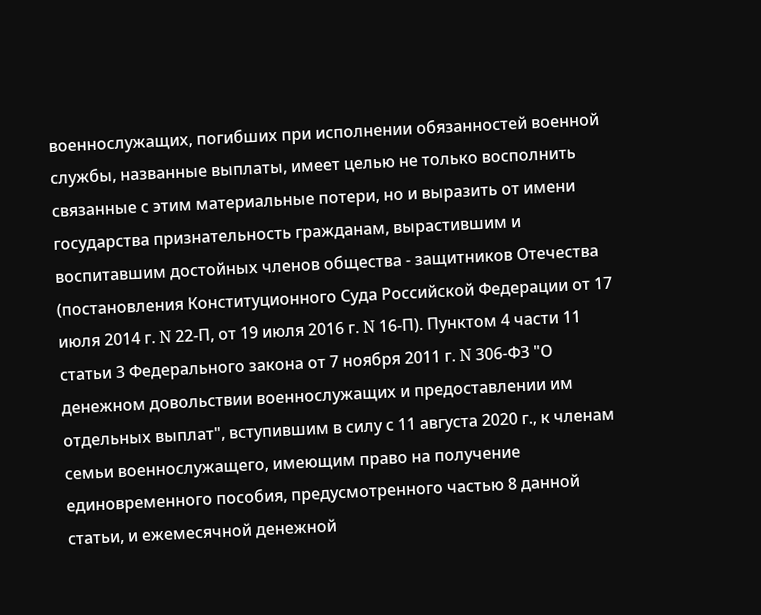военнослужащих, погибших при исполнении обязанностей военной службы, названные выплаты, имеет целью не только восполнить связанные с этим материальные потери, но и выразить от имени государства признательность гражданам, вырастившим и воспитавшим достойных членов общества - защитников Отечества (постановления Конституционного Суда Российской Федерации от 17 июля 2014 г. N 22-П, от 19 июля 2016 г. N 16-П). Пунктом 4 части 11 статьи 3 Федерального закона от 7 ноября 2011 г. N 306-ФЗ "О денежном довольствии военнослужащих и предоставлении им отдельных выплат", вступившим в силу с 11 августа 2020 г., к членам семьи военнослужащего, имеющим право на получение единовременного пособия, предусмотренного частью 8 данной статьи, и ежемесячной денежной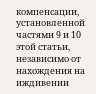компенсации, установленной частями 9 и 10 этой статьи, независимо от нахождения на иждивении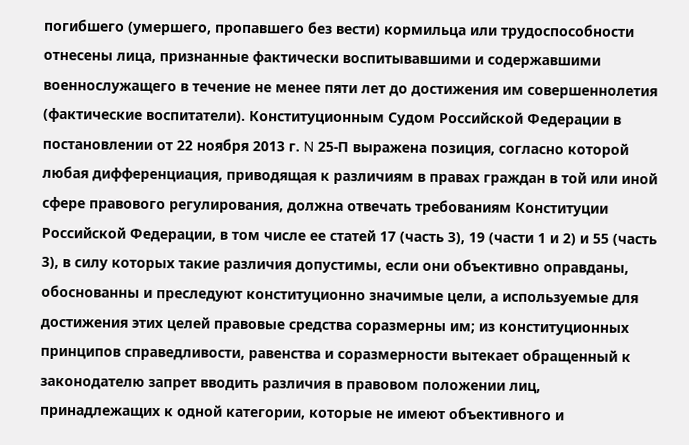погибшего (умершего, пропавшего без вести) кормильца или трудоспособности отнесены лица, признанные фактически воспитывавшими и содержавшими военнослужащего в течение не менее пяти лет до достижения им совершеннолетия (фактические воспитатели). Конституционным Судом Российской Федерации в постановлении от 22 ноября 2013 г. N 25-П выражена позиция, согласно которой любая дифференциация, приводящая к различиям в правах граждан в той или иной сфере правового регулирования, должна отвечать требованиям Конституции Российской Федерации, в том числе ее статей 17 (часть 3), 19 (части 1 и 2) и 55 (часть 3), в силу которых такие различия допустимы, если они объективно оправданы, обоснованны и преследуют конституционно значимые цели, а используемые для достижения этих целей правовые средства соразмерны им; из конституционных принципов справедливости, равенства и соразмерности вытекает обращенный к законодателю запрет вводить различия в правовом положении лиц, принадлежащих к одной категории, которые не имеют объективного и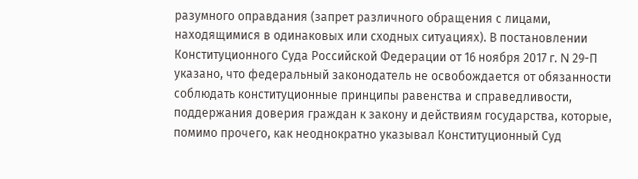разумного оправдания (запрет различного обращения с лицами, находящимися в одинаковых или сходных ситуациях). В постановлении Конституционного Суда Российской Федерации от 16 ноября 2017 г. N 29-П указано, что федеральный законодатель не освобождается от обязанности соблюдать конституционные принципы равенства и справедливости, поддержания доверия граждан к закону и действиям государства, которые, помимо прочего, как неоднократно указывал Конституционный Суд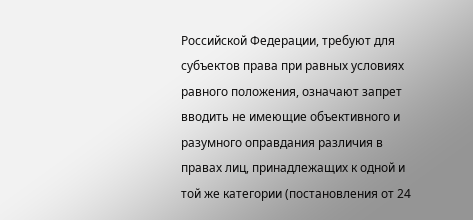Российской Федерации, требуют для субъектов права при равных условиях равного положения, означают запрет вводить не имеющие объективного и разумного оправдания различия в правах лиц, принадлежащих к одной и той же категории (постановления от 24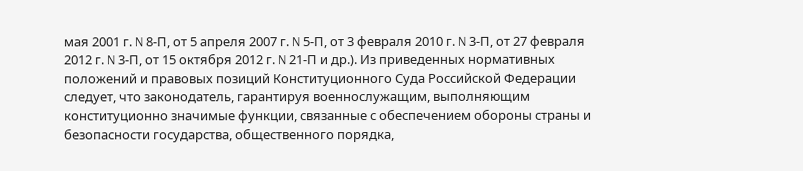мая 2001 г. N 8-П, от 5 апреля 2007 г. N 5-П, от 3 февраля 2010 г. N 3-П, от 27 февраля 2012 г. N 3-П, от 15 октября 2012 г. N 21-П и др.). Из приведенных нормативных положений и правовых позиций Конституционного Суда Российской Федерации следует, что законодатель, гарантируя военнослужащим, выполняющим конституционно значимые функции, связанные с обеспечением обороны страны и безопасности государства, общественного порядка,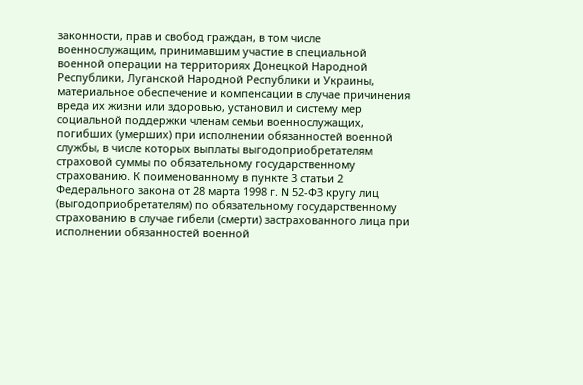законности, прав и свобод граждан, в том числе военнослужащим, принимавшим участие в специальной военной операции на территориях Донецкой Народной Республики, Луганской Народной Республики и Украины, материальное обеспечение и компенсации в случае причинения вреда их жизни или здоровью, установил и систему мер социальной поддержки членам семьи военнослужащих, погибших (умерших) при исполнении обязанностей военной службы, в числе которых выплаты выгодоприобретателям страховой суммы по обязательному государственному страхованию. К поименованному в пункте 3 статьи 2 Федерального закона от 28 марта 1998 г. N 52-ФЗ кругу лиц (выгодоприобретателям) по обязательному государственному страхованию в случае гибели (смерти) застрахованного лица при исполнении обязанностей военной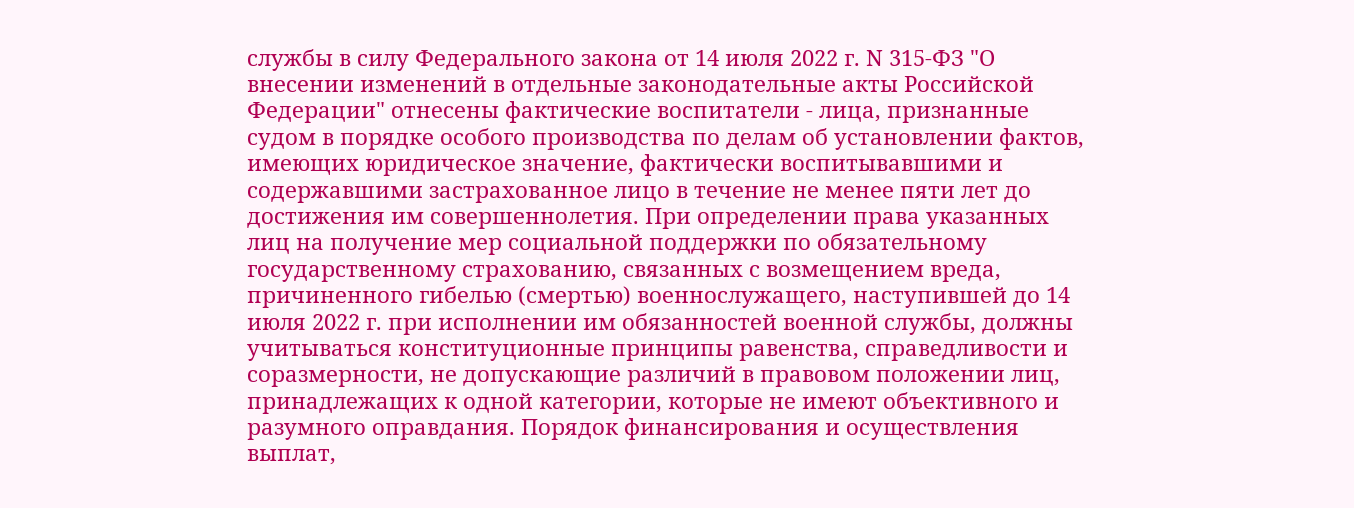службы в силу Федерального закона от 14 июля 2022 г. N 315-ФЗ "О внесении изменений в отдельные законодательные акты Российской Федерации" отнесены фактические воспитатели - лица, признанные судом в порядке особого производства по делам об установлении фактов, имеющих юридическое значение, фактически воспитывавшими и содержавшими застрахованное лицо в течение не менее пяти лет до достижения им совершеннолетия. При определении права указанных лиц на получение мер социальной поддержки по обязательному государственному страхованию, связанных с возмещением вреда, причиненного гибелью (смертью) военнослужащего, наступившей до 14 июля 2022 г. при исполнении им обязанностей военной службы, должны учитываться конституционные принципы равенства, справедливости и соразмерности, не допускающие различий в правовом положении лиц, принадлежащих к одной категории, которые не имеют объективного и разумного оправдания. Порядок финансирования и осуществления выплат,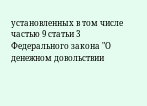установленных в том числе частью 9 статьи 3 Федерального закона "О денежном довольствии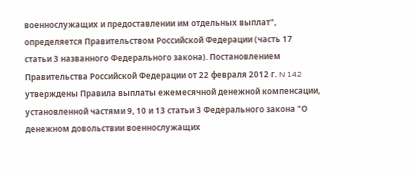военнослужащих и предоставлении им отдельных выплат", определяется Правительством Российской Федерации (часть 17 статьи 3 названного Федерального закона). Постановлением Правительства Российской Федерации от 22 февраля 2012 г. N 142 утверждены Правила выплаты ежемесячной денежной компенсации, установленной частями 9, 10 и 13 статьи 3 Федерального закона "О денежном довольствии военнослужащих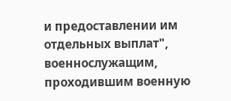и предоставлении им отдельных выплат", военнослужащим, проходившим военную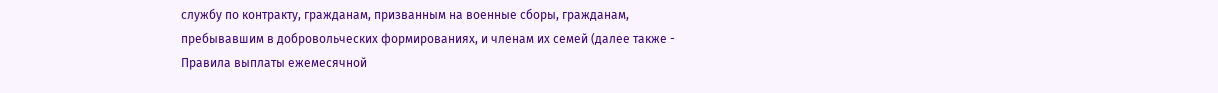службу по контракту, гражданам, призванным на военные сборы, гражданам, пребывавшим в добровольческих формированиях, и членам их семей (далее также - Правила выплаты ежемесячной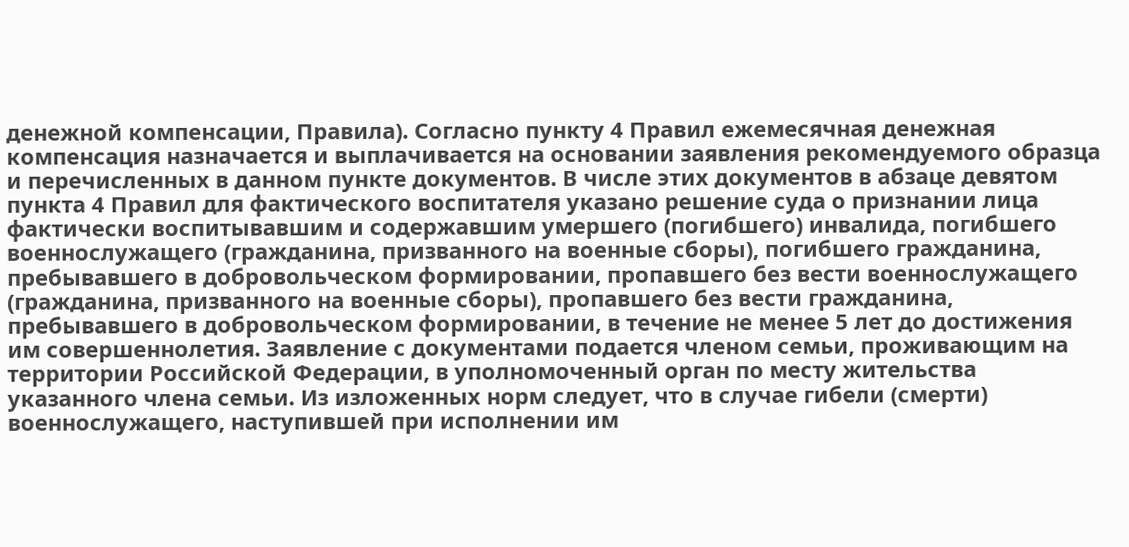денежной компенсации, Правила). Согласно пункту 4 Правил ежемесячная денежная компенсация назначается и выплачивается на основании заявления рекомендуемого образца и перечисленных в данном пункте документов. В числе этих документов в абзаце девятом пункта 4 Правил для фактического воспитателя указано решение суда о признании лица фактически воспитывавшим и содержавшим умершего (погибшего) инвалида, погибшего военнослужащего (гражданина, призванного на военные сборы), погибшего гражданина, пребывавшего в добровольческом формировании, пропавшего без вести военнослужащего (гражданина, призванного на военные сборы), пропавшего без вести гражданина, пребывавшего в добровольческом формировании, в течение не менее 5 лет до достижения им совершеннолетия. Заявление с документами подается членом семьи, проживающим на территории Российской Федерации, в уполномоченный орган по месту жительства указанного члена семьи. Из изложенных норм следует, что в случае гибели (смерти) военнослужащего, наступившей при исполнении им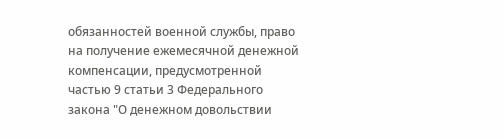обязанностей военной службы, право на получение ежемесячной денежной компенсации, предусмотренной частью 9 статьи 3 Федерального закона "О денежном довольствии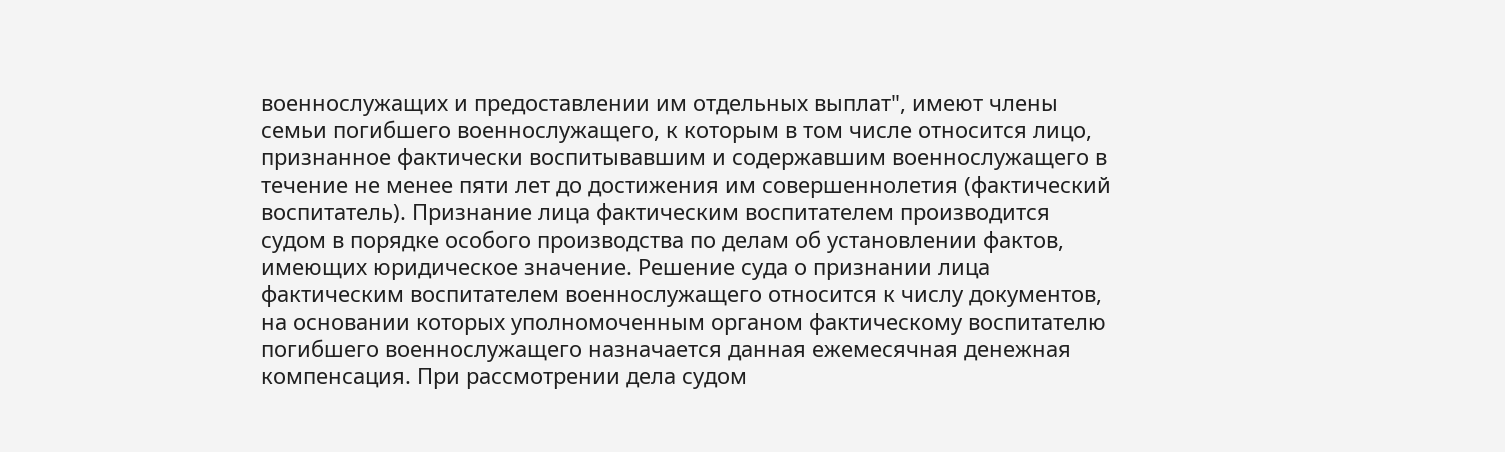военнослужащих и предоставлении им отдельных выплат", имеют члены семьи погибшего военнослужащего, к которым в том числе относится лицо, признанное фактически воспитывавшим и содержавшим военнослужащего в течение не менее пяти лет до достижения им совершеннолетия (фактический воспитатель). Признание лица фактическим воспитателем производится судом в порядке особого производства по делам об установлении фактов, имеющих юридическое значение. Решение суда о признании лица фактическим воспитателем военнослужащего относится к числу документов, на основании которых уполномоченным органом фактическому воспитателю погибшего военнослужащего назначается данная ежемесячная денежная компенсация. При рассмотрении дела судом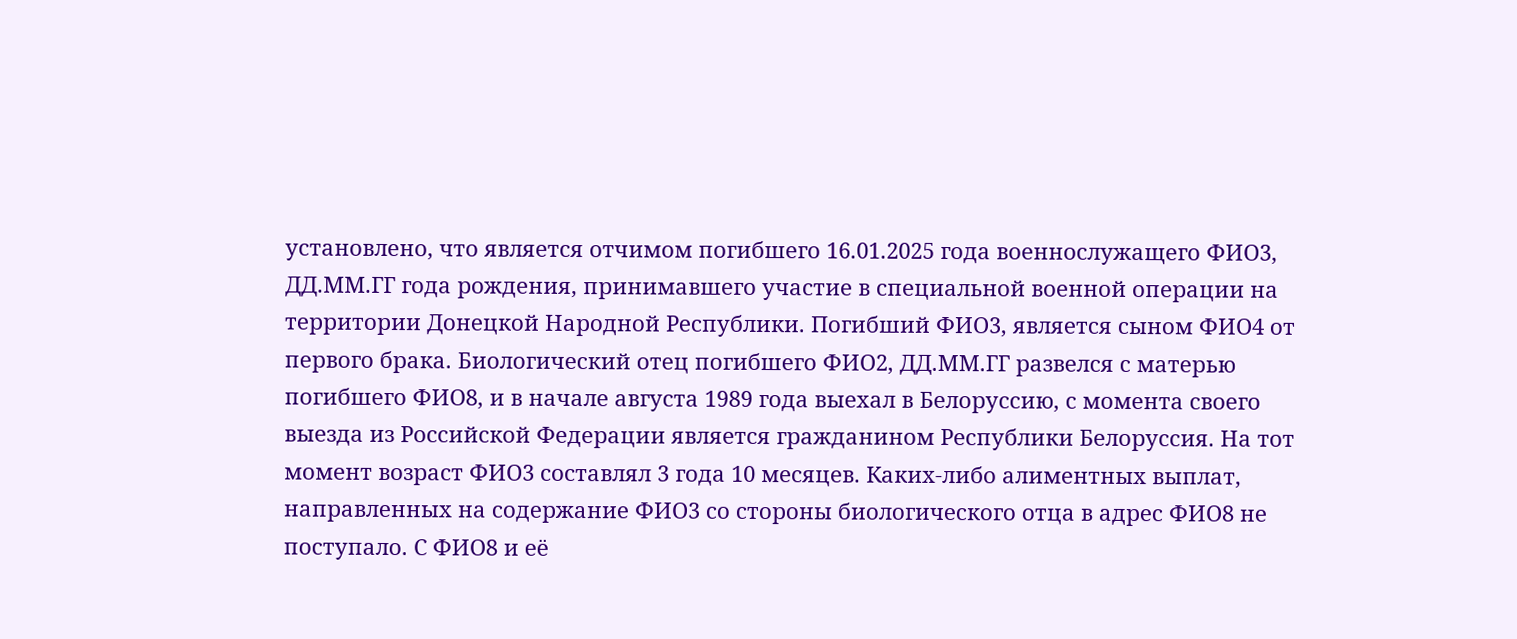установлено, что является отчимом погибшего 16.01.2025 года военнослужащего ФИО3, ДД.ММ.ГГ года рождения, принимавшего участие в специальной военной операции на территории Донецкой Народной Республики. Погибший ФИО3, является сыном ФИО4 от первого брака. Биологический отец погибшего ФИО2, ДД.ММ.ГГ развелся с матерью погибшего ФИО8, и в начале августа 1989 года выехал в Белоруссию, с момента своего выезда из Российской Федерации является гражданином Республики Белоруссия. На тот момент возраст ФИО3 составлял 3 года 10 месяцев. Каких-либо алиментных выплат, направленных на содержание ФИО3 со стороны биологического отца в адрес ФИО8 не поступало. С ФИО8 и её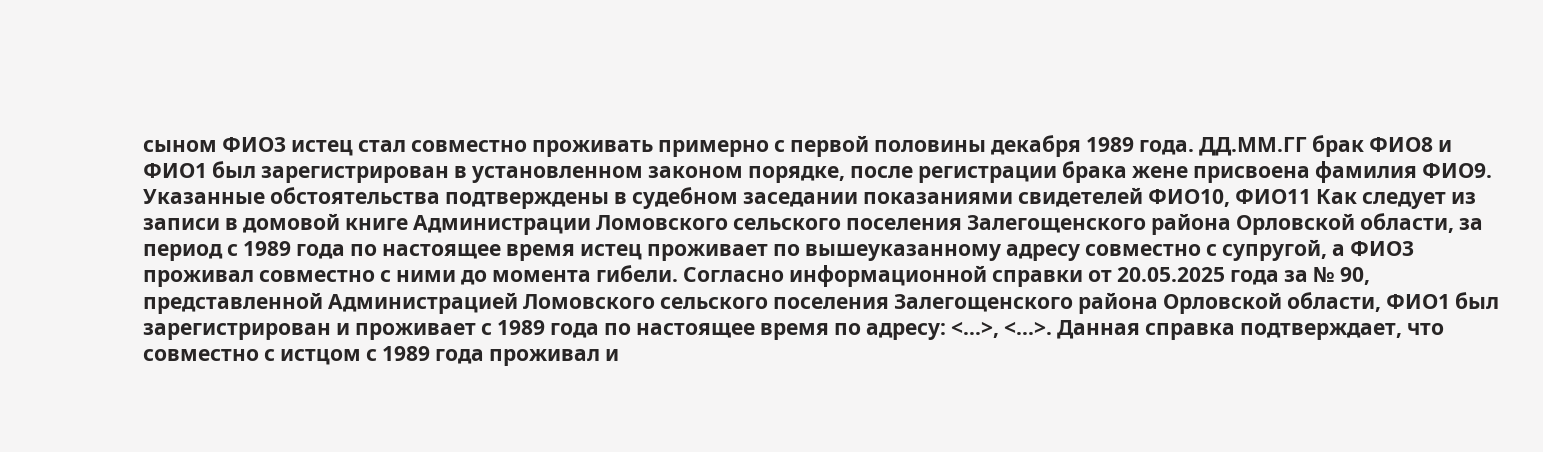сыном ФИО3 истец стал совместно проживать примерно с первой половины декабря 1989 года. ДД.ММ.ГГ брак ФИО8 и ФИО1 был зарегистрирован в установленном законом порядке, после регистрации брака жене присвоена фамилия ФИО9. Указанные обстоятельства подтверждены в судебном заседании показаниями свидетелей ФИО10, ФИО11 Как следует из записи в домовой книге Администрации Ломовского сельского поселения Залегощенского района Орловской области, за период с 1989 года по настоящее время истец проживает по вышеуказанному адресу совместно с супругой, а ФИО3 проживал совместно с ними до момента гибели. Согласно информационной справки от 20.05.2025 года за № 90, представленной Администрацией Ломовского сельского поселения Залегощенского района Орловской области, ФИО1 был зарегистрирован и проживает с 1989 года по настоящее время по адресу: <...>, <...>. Данная справка подтверждает, что совместно с истцом с 1989 года проживал и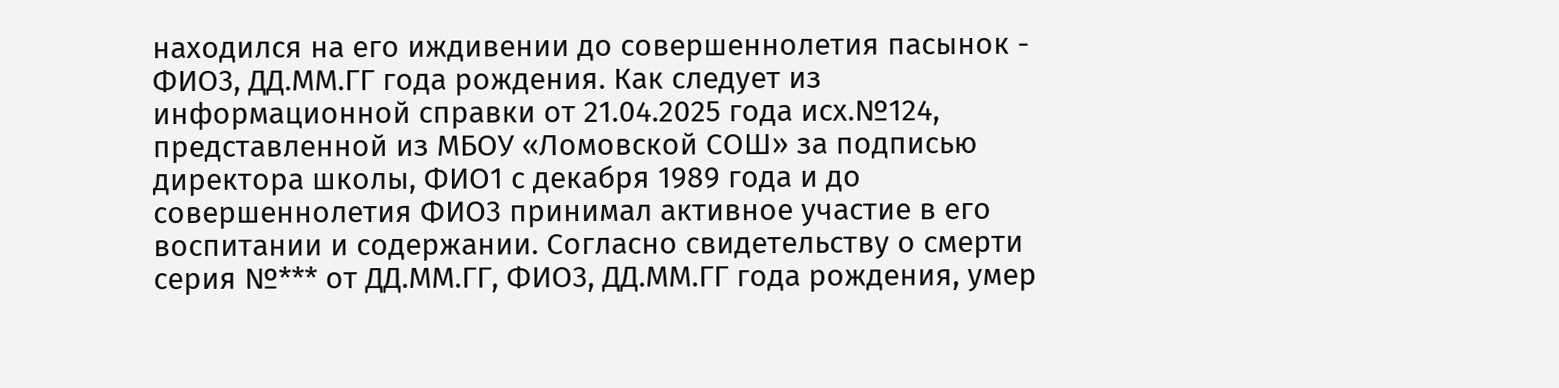находился на его иждивении до совершеннолетия пасынок - ФИО3, ДД.ММ.ГГ года рождения. Как следует из информационной справки от 21.04.2025 года исх.№124, представленной из МБОУ «Ломовской СОШ» за подписью директора школы, ФИО1 с декабря 1989 года и до совершеннолетия ФИО3 принимал активное участие в его воспитании и содержании. Согласно свидетельству о смерти серия №*** от ДД.ММ.ГГ, ФИО3, ДД.ММ.ГГ года рождения, умер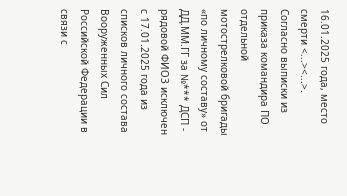16.01.2025 года, место смерти <...><...>. Согласно выписки из приказа командира ПО отдельной мотострелковой бригады «по личному составу» от ДД.ММ.ГГ за №*** ДСП - рядовой ФИО3 исключен с 17.01.2025 года из списков личного состава Вооруженных Сил Российской Федерации в связи с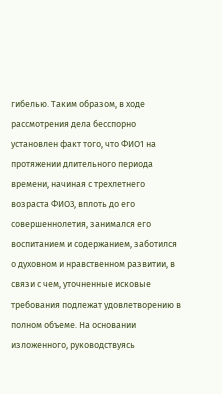гибелью. Таким образом, в ходе рассмотрения дела бесспорно установлен факт того, что ФИО1 на протяжении длительного периода времени, начиная с трехлетнего возраста ФИО3, вплоть до его совершеннолетия, занимался его воспитанием и содержанием, заботился о духовном и нравственном развитии, в связи с чем, уточненные исковые требования подлежат удовлетворению в полном объеме. На основании изложенного, руководствуясь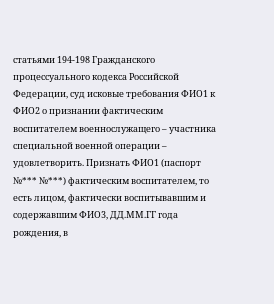статьями 194-198 Гражданского процессуального кодекса Российской Федерации, суд исковые требования ФИО1 к ФИО2 о признании фактическим воспитателем военнослужащего – участника специальной военной операции – удовлетворить. Признать ФИО1 (паспорт №*** №***) фактическим воспитателем, то есть лицом, фактически воспитывавшим и содержавшим ФИО3, ДД.ММ.ГГ года рождения, в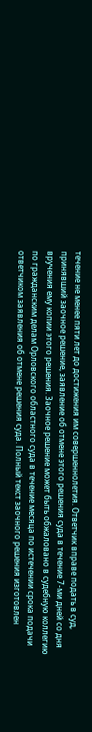течение не менее пяти лет до достижения им совершеннолетия. Ответчик вправе подать в суд, принявший заочное решение, заявление об отмене этого решения суда в течение 7-ми дней со дня вручения ему копии этого решения. Заочное решение может быть обжаловано в судебную коллегию по гражданским делам Орловского областного суда в течение месяца по истечении срока подачи ответчиком заявления об отмене решения суда. Полный текст заочного решения изготовлен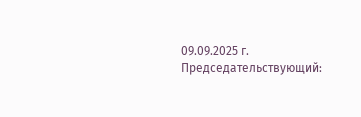09.09.2025 г. Председательствующий: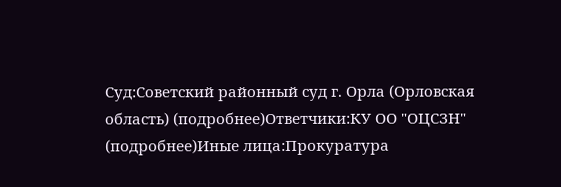Суд:Советский районный суд г. Орла (Орловская область) (подробнее)Ответчики:КУ ОО "ОЦСЗН" (подробнее)Иные лица:Прокуратура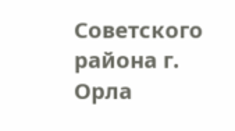Советского района г. Орла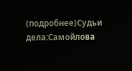(подробнее)Судьи дела:Самойлова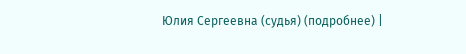Юлия Сергеевна (судья) (подробнее) |